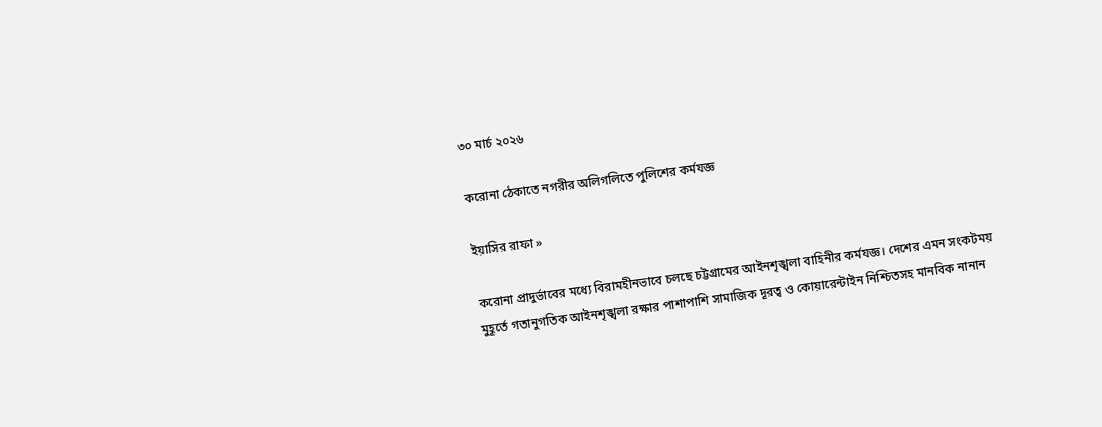৩০ মার্চ ২০২৬

করোনা ঠেকাতে নগরীর অলিগলিতে পুলিশের কর্মযজ্ঞ

ইয়াসির রাফা »

করোনা প্রাদুর্ভাবের মধ্যে বিরামহীনভাবে চলছে চট্টগ্রামের আইনশৃঙ্খলা বাহিনীর কর্মযজ্ঞ। দেশের এমন সংকটময় মুহূর্তে গতানুগতিক আইনশৃঙ্খলা রক্ষার পাশাপাশি সামাজিক দূরত্ব ও কোয়ারেন্টাইন নিশ্চিতসহ মানবিক নানান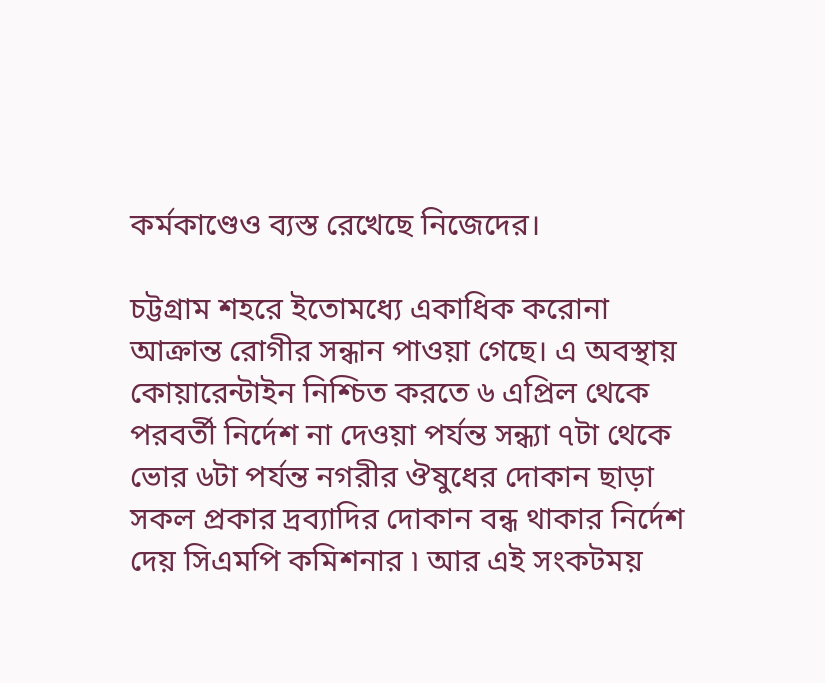কর্মকাণ্ডেও ব্যস্ত রেখেছে নিজেদের।

চট্টগ্রাম শহরে ইতোমধ্যে একাধিক করোনা আক্রান্ত রোগীর সন্ধান পাওয়া গেছে। এ অবস্থায় কোয়ারেন্টাইন নিশ্চিত করতে ৬ এপ্রিল থেকে পরবর্তী নির্দেশ না দেওয়া পর্যন্ত সন্ধ্যা ৭টা থেকে ভোর ৬টা পর্যন্ত নগরীর ঔষুধের দোকান ছাড়া সকল প্রকার দ্রব্যাদির দোকান বন্ধ থাকার নির্দেশ দেয় সিএমপি কমিশনার ৷ আর এই সংকটময়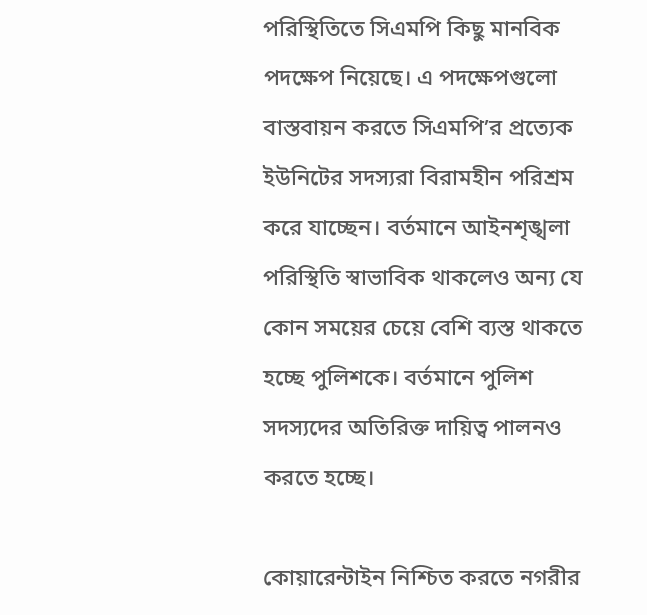পরিস্থিতিতে সিএমপি কিছু মানবিক পদক্ষেপ নিয়েছে। এ পদক্ষেপগুলো বাস্তবায়ন করতে সিএমপি’র প্রত্যেক ইউনিটের সদস্যরা বিরামহীন পরিশ্রম করে যাচ্ছেন। বর্তমানে আইনশৃঙ্খলা পরিস্থিতি স্বাভাবিক থাকলেও অন্য যে কোন সময়ের চেয়ে বেশি ব্যস্ত থাকতে হচ্ছে পুলিশকে। বর্তমানে পুলিশ সদস্যদের অতিরিক্ত দায়িত্ব পালনও করতে হচ্ছে।

কোয়ারেন্টাইন নিশ্চিত করতে নগরীর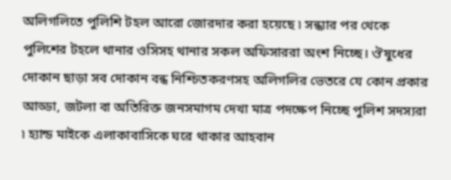অলিগলিতে পুলিশি টহল আরো জোরদার করা হয়েছে ৷ সন্ধ্যার পর থেকে পুলিশের টহলে থানার ওসিসহ থানার সকল অফিসাররা অংশ নিচ্ছে। ঔষুধের দোকান ছাড়া সব দোকান বন্ধ নিশ্চিতকরণসহ অলিগলির ভেতরে যে কোন প্রকার আড্ডা, জটলা বা অতিরিক্ত জনসমাগম দেখা মাত্র পদক্ষেপ নিচ্ছে পুলিশ সদস্যরা ৷ হ্যান্ড মাইকে এলাকাবাসিকে ঘরে থাকার আহবান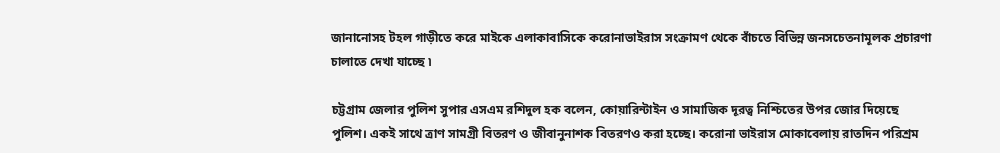জানানোসহ টহল গাড়ীতে করে মাইকে এলাকাবাসিকে করোনাভাইরাস সংক্রামণ থেকে বাঁচতে বিভিন্ন জনসচেতনামূলক প্রচারণা চালাতে দেখা যাচ্ছে ৷

চট্টগ্রাম জেলার পুলিশ সুপার এসএম রশিদুল হক বলেন, কোয়ারিন্টাইন ও সামাজিক দূরত্ব নিশ্চিতের উপর জোর দিয়েছে পুলিশ। একই সাথে ত্রাণ সামগ্রী বিতরণ ও জীবানুনাশক বিতরণও করা হচ্ছে। করোনা ভাইরাস মোকাবেলায় রাতদিন পরিশ্রম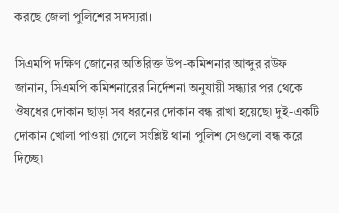করছে জেলা পুলিশের সদস্যরা।

সিএমপি দক্ষিণ জোনের অতিরিক্ত উপ-কমিশনার আব্দুর রউফ জানান, সিএমপি কমিশনারের নির্দেশনা অনুযায়ী সন্ধ্যার পর থেকে ঔষধের দোকান ছাড়া সব ধরনের দোকান বন্ধ রাখা হয়েছে৷ দুই-একটি দোকান খোলা পাওয়া গেলে সংশ্লিষ্ট থানা পুলিশ সেগুলো বন্ধ করে দিচ্ছে৷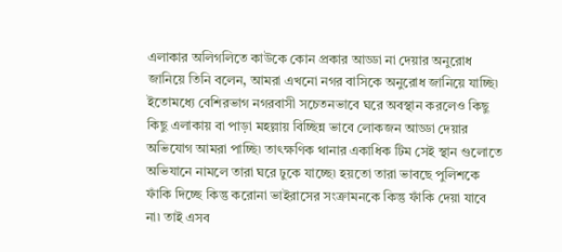এলাকার অলিগলিতে কাউকে কোন প্রকার আড্ডা না দেয়ার অনুরোধ জানিয়ে তিনি বলেন, আমরা এখনো নগর বাসিকে অনুরোধ জানিয়ে যাচ্ছি৷ ইতোমধ্যে বেশিরভাগ নগরবাসী সচেতনভাবে ঘরে অবস্থান করলেও কিছু কিছু এলাকায় বা পাড়া মহল্লায় বিচ্ছিন্ন ভাবে লোকজন আড্ডা দেয়ার অভিযোগ আমরা পাচ্ছি৷ তাৎক্ষণিক থানার একাধিক টিম সেই স্থান গুলোতে অভিযানে নামলে তারা ঘরে ঢুকে যাচ্ছে৷ হয়তো তারা ভাবছে পুলিশকে ফাঁকি দিচ্ছে কিন্তু করোনা ভাইরাসের সংক্রামনকে কিন্তু ফাঁকি দেয়া যাবে না৷ তাই এসব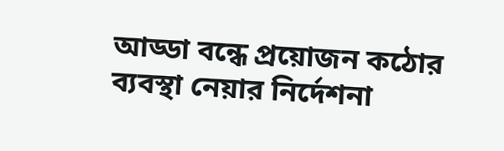আড্ডা বন্ধে প্রয়োজন কঠোর ব্যবস্থা নেয়ার নির্দেশনা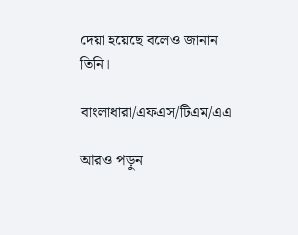দেয়া হয়েছে বলেও জানান তিনি।

বাংলাধারা/এফএস/টিএম/এএ

আরও পড়ুন